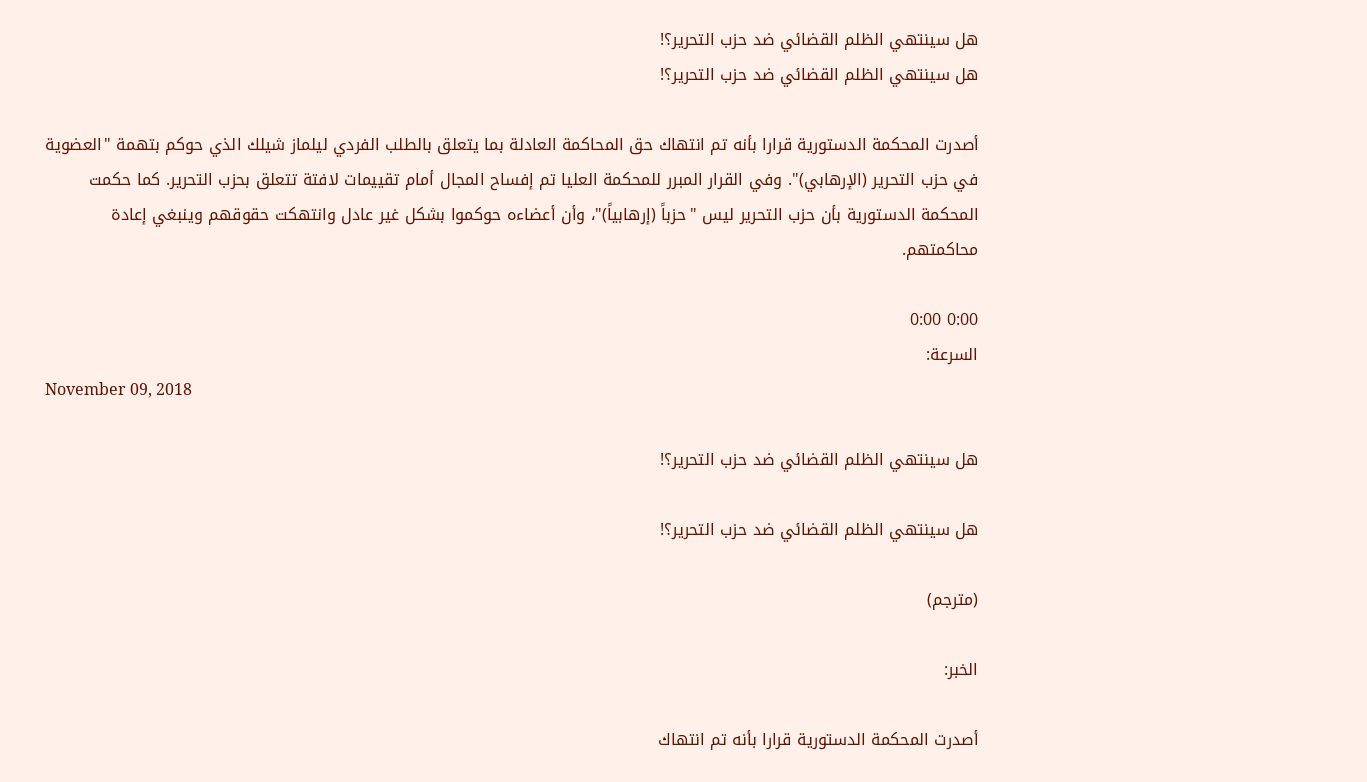هل سينتهي الظلم القضائي ضد حزب التحرير؟!
هل سينتهي الظلم القضائي ضد حزب التحرير؟!

أصدرت المحكمة الدستورية قرارا بأنه تم انتهاك حق المحاكمة العادلة بما يتعلق بالطلب الفردي ليلماز شيلك الذي حوكم بتهمة "العضوية في حزب التحرير (الإرهابي)". وفي القرار المبرر للمحكمة العليا تم إفساح المجال أمام تقييمات لافتة تتعلق بحزب التحرير. كما حكمت المحكمة الدستورية بأن حزب التحرير ليس "حزباً (إرهابياً)"، وأن أعضاءه حوكموا بشكل غير عادل وانتهكت حقوقهم وينبغي إعادة محاكمتهم.

0:00 0:00
السرعة:
November 09, 2018

هل سينتهي الظلم القضائي ضد حزب التحرير؟!

هل سينتهي الظلم القضائي ضد حزب التحرير؟!

(مترجم)

الخبر:

أصدرت المحكمة الدستورية قرارا بأنه تم انتهاك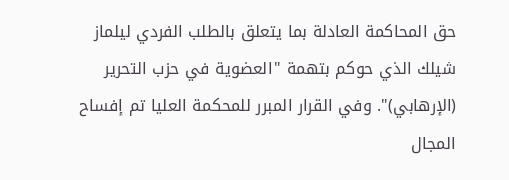حق المحاكمة العادلة بما يتعلق بالطلب الفردي ليلماز شيلك الذي حوكم بتهمة "العضوية في حزب التحرير (الإرهابي)". وفي القرار المبرر للمحكمة العليا تم إفساح المجال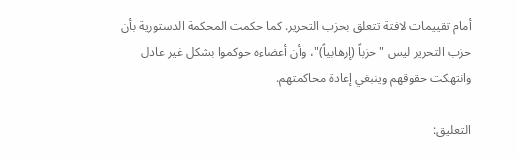أمام تقييمات لافتة تتعلق بحزب التحرير. كما حكمت المحكمة الدستورية بأن حزب التحرير ليس "حزباً (إرهابياً)"، وأن أعضاءه حوكموا بشكل غير عادل وانتهكت حقوقهم وينبغي إعادة محاكمتهم.

التعليق: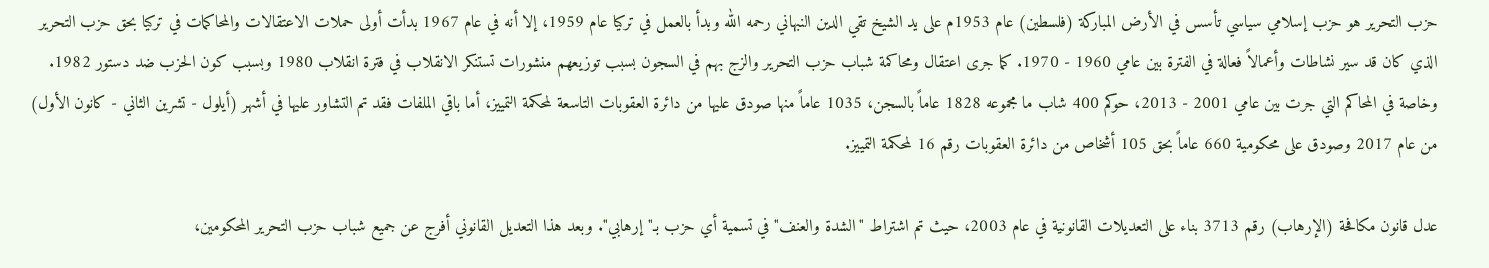حزب التحرير هو حزب إسلامي سياسي تأسس في الأرض المباركة (فلسطين) عام 1953م على يد الشيخ تقي الدين النبهاني رحمه الله وبدأ بالعمل في تركيا عام 1959، إلا أنه في عام 1967 بدأت أولى حملات الاعتقالات والمحاكمات في تركيا بحق حزب التحرير الذي كان قد سير نشاطات وأعمالاً فعالة في الفترة بين عامي 1960 - 1970. كما جرى اعتقال ومحاكمة شباب حزب التحرير والزج بهم في السجون بسبب توزيعهم منشورات تستنكر الانقلاب في فترة انقلاب 1980 وبسبب كون الحزب ضد دستور 1982. وخاصة في المحاكم التي جرت بين عامي 2001 - 2013، حوكم 400 شاب ما مجموعه 1828 عاماً بالسجن، 1035 عاماً منها صودق عليها من دائرة العقوبات التاسعة لمحكمة التمييز، أما باقي الملفات فقد تم التشاور عليها في أشهر (أيلول - تشرين الثاني - كانون الأول) من عام 2017 وصودق على محكومية 660 عاماً بحق 105 أشخاص من دائرة العقوبات رقم 16 لمحكمة التمييز.

عدل قانون مكافحة (الإرهاب) رقم 3713 بناء على التعديلات القانونية في عام 2003، حيث تم اشتراط "الشدة والعنف" في تسمية أي حزب بـ"إرهابي". وبعد هذا التعديل القانوني أفرج عن جميع شباب حزب التحرير المحكومين،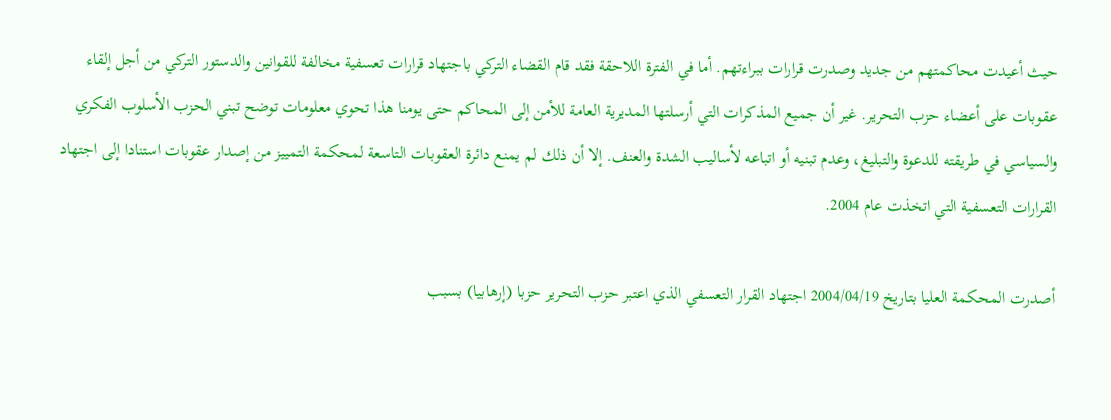حيث أعيدت محاكمتهم من جديد وصدرت قرارات ببراءتهم. أما في الفترة اللاحقة فقد قام القضاء التركي باجتهاد قرارات تعسفية مخالفة للقوانين والدستور التركي من أجل إلقاء عقوبات على أعضاء حزب التحرير. غير أن جميع المذكرات التي أرسلتها المديرية العامة للأمن إلى المحاكم حتى يومنا هذا تحوي معلومات توضح تبني الحزب الأسلوب الفكري والسياسي في طريقته للدعوة والتبليغ، وعدم تبنيه أو اتباعه لأساليب الشدة والعنف. إلا أن ذلك لم يمنع دائرة العقوبات التاسعة لمحكمة التمييز من إصدار عقوبات استنادا إلى اجتهاد القرارات التعسفية التي اتخذت عام 2004.

أصدرت المحكمة العليا بتاريخ 2004/04/19 اجتهاد القرار التعسفي الذي اعتبر حزب التحرير حزبا (إرهابيا) بسبب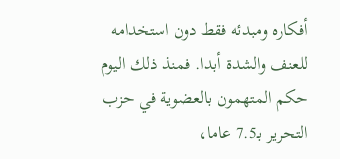أفكاره ومبدئه فقط دون استخدامه للعنف والشدة أبدا. فمنذ ذلك اليوم حكم المتهمون بالعضوية في حزب التحرير بـ7.5 عاما،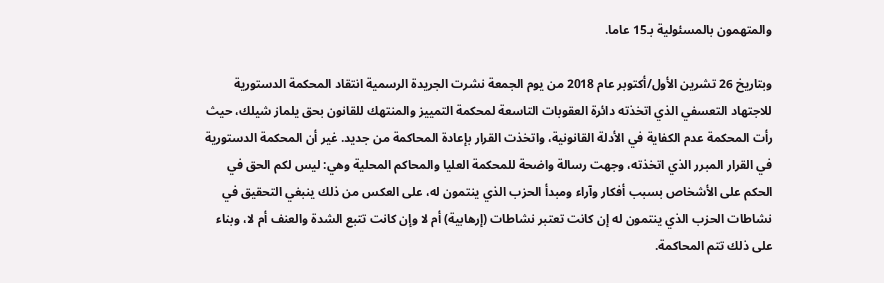والمتهمون بالمسئولية بـ15 عاما.

وبتاريخ 26 تشرين الأول/أكتوبر عام 2018 من يوم الجمعة نشرت الجريدة الرسمية انتقاد المحكمة الدستورية للاجتهاد التعسفي الذي اتخذته دائرة العقوبات التاسعة لمحكمة التمييز والمنتهك للقانون بحق يلماز شيلك، حيث رأت المحكمة عدم الكفاية في الأدلة القانونية، واتخذت القرار بإعادة المحاكمة من جديد. غير أن المحكمة الدستورية في القرار المبرر الذي اتخذته، وجهت رسالة واضحة للمحكمة العليا والمحاكم المحلية وهي: ليس لكم الحق في الحكم على الأشخاص بسبب أفكار وآراء ومبدأ الحزب الذي ينتمون له، على العكس من ذلك ينبغي التحقيق في نشاطات الحزب الذي ينتمون له إن كانت تعتبر نشاطات (إرهابية) أم لا وإن كانت تتبع الشدة والعنف أم لا، وبناء على ذلك تتم المحاكمة.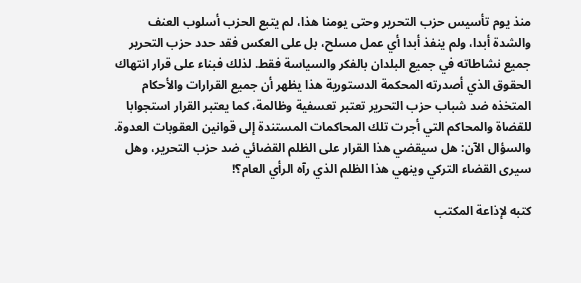منذ يوم تأسيس حزب التحرير وحتى يومنا هذا، لم يتبع الحزب أسلوب العنف والشدة أبدا، ولم ينفذ أبدا أي عمل مسلح، بل على العكس فقد حدد حزب التحرير جميع نشاطاته في جميع البلدان بالفكر والسياسة فقط. لذلك فبناء على قرار انتهاك الحقوق الذي أصدرته المحكمة الدستورية هذا يظهر أن جميع القرارات والأحكام المتخذه ضد شباب حزب التحرير تعتبر تعسفية وظالمة، كما يعتبر القرار استجوابا للقضاة والمحاكم التي أجرت تلك المحاكمات المستندة إلى قوانين العقوبات العدوة. والسؤال الآن: هل سيقضي هذا القرار على الظلم القضائي ضد حزب التحرير، وهل سيرى القضاء التركي وينهي هذا الظلم الذي رآه الرأي العام؟!

كتبه لإذاعة المكتب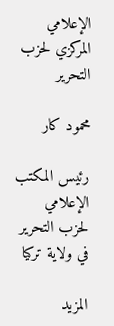الإعلامي المركزي لحزب التحرير

محمود كار

رئيس المكتب الإعلامي لحزب التحرير في ولاية تركيا

المزيد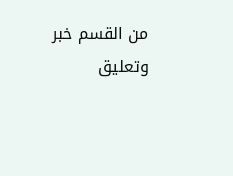من القسم خبر وتعليق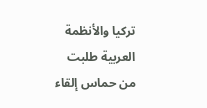تركيا والأنظمة العربية طلبت من حماس إلقاء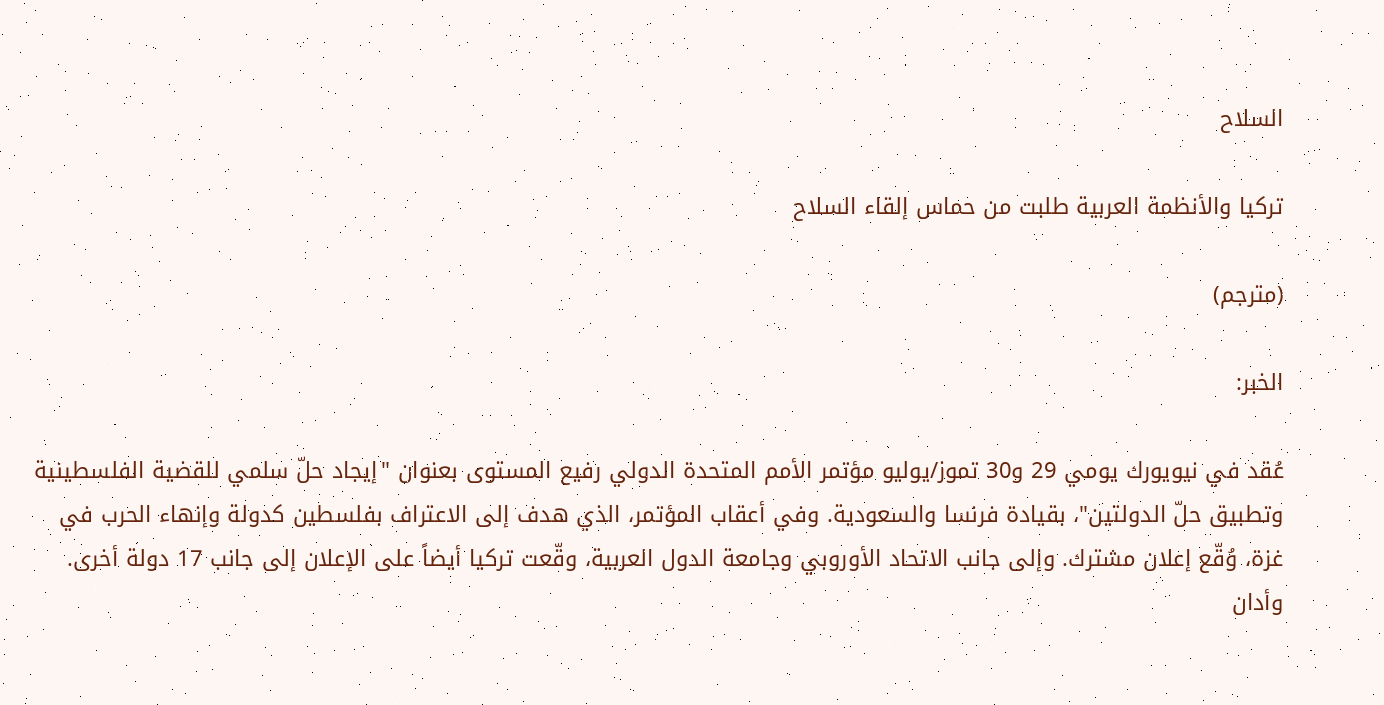السلاح

تركيا والأنظمة العربية طلبت من حماس إلقاء السلاح

(مترجم)

الخبر:

عُقد في نيويورك يومي 29 و30 تموز/يوليو مؤتمر الأمم المتحدة الدولي رفيع المستوى بعنوان "إيجاد حلّ سلمي للقضية الفلسطينية وتطبيق حلّ الدولتين"، بقيادة فرنسا والسعودية. وفي أعقاب المؤتمر، الذي هدف إلى الاعتراف بفلسطين كدولة وإنهاء الحرب في غزة، وُقّع إعلان مشترك. وإلى جانب الاتحاد الأوروبي وجامعة الدول العربية، وقّعت تركيا أيضاً على الإعلان إلى جانب 17 دولة أخرى. وأدان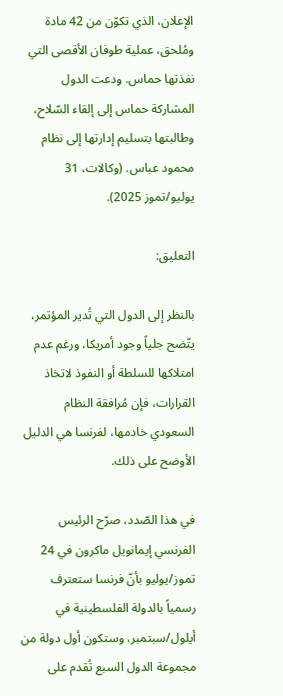الإعلان، الذي تكوّن من 42 مادة ومُلحق، عملية طوفان الأقصى التي نفذتها حماس. ودعت الدول المشاركة حماس إلى إلقاء السّلاح، وطالبتها بتسليم إدارتها إلى نظام محمود عباس. (وكالات، 31 يوليو/تموز 2025).

التعليق:

بالنظر إلى الدول التي تُدير المؤتمر، يتّضح جلياً وجود أمريكا، ورغم عدم امتلاكها للسلطة أو النفوذ لاتخاذ القرارات، فإن مُرافقة النظام السعودي خادمها، لفرنسا هي الدليل الأوضح على ذلك.

في هذا الصّدد، صرّح الرئيس الفرنسي إيمانويل ماكرون في 24 تموز/يوليو بأنّ فرنسا ستعترف رسمياً بالدولة الفلسطينية في أيلول/سبتمبر، وستكون أول دولة من مجموعة الدول السبع تُقدم على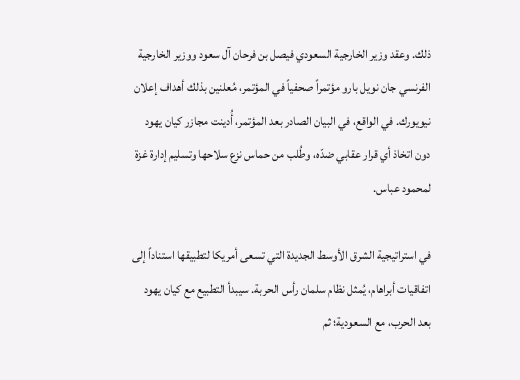ذلك. وعقد وزير الخارجية السعودي فيصل بن فرحان آل سعود ووزير الخارجية الفرنسي جان نويل بارو مؤتمراً صحفياً في المؤتمر، مُعلنين بذلك أهداف إعلان نيويورك. في الواقع، في البيان الصادر بعد المؤتمر، أُدينت مجازر كيان يهود دون اتخاذ أي قرار عقابي ضدّه، وطُلب من حماس نزع سلاحها وتسليم إدارة غزة لمحمود عباس.

في استراتيجية الشرق الأوسط الجديدة التي تسعى أمريكا لتطبيقها استناداً إلى اتفاقيات أبراهام، يُمثل نظام سلمان رأس الحربة. سيبدأ التطبيع مع كيان يهود بعد الحرب، مع السعودية؛ ثم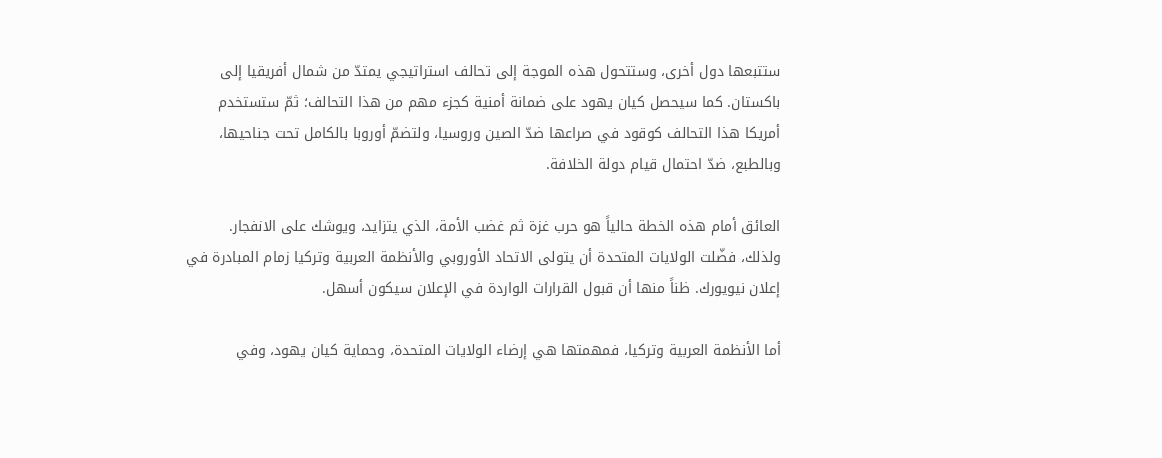ستتبعها دول أخرى، وستتحول هذه الموجة إلى تحالف استراتيجي يمتدّ من شمال أفريقيا إلى باكستان. كما سيحصل كيان يهود على ضمانة أمنية كجزء مهم من هذا التحالف؛ ثمّ ستستخدم أمريكا هذا التحالف كوقود في صراعها ضدّ الصين وروسيا، ولتضمّ أوروبا بالكامل تحت جناحيها، وبالطبع، ضدّ احتمال قيام دولة الخلافة.

العائق أمام هذه الخطة حالياً هو حرب غزة ثم غضب الأمة، الذي يتزايد، ويوشك على الانفجار. ولذلك، فضّلت الولايات المتحدة أن يتولى الاتحاد الأوروبي والأنظمة العربية وتركيا زمام المبادرة في إعلان نيويورك. ظناً منها أن قبول القرارات الواردة في الإعلان سيكون أسهل.

أما الأنظمة العربية وتركيا، فمهمتها هي إرضاء الولايات المتحدة، وحماية كيان يهود، وفي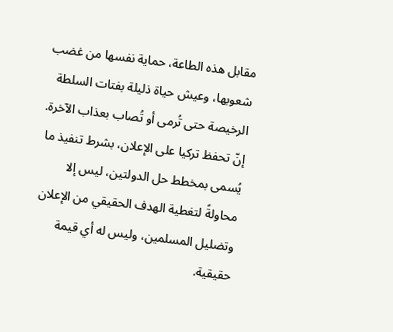مقابل هذه الطاعة، حماية نفسها من غضب شعوبها، وعيش حياة ذليلة بفتات السلطة الرخيصة حتى تُرمى أو تُصاب بعذاب الآخرة. إنّ تحفظ تركيا على الإعلان، بشرط تنفيذ ما يُسمى بمخطط حل الدولتين، ليس إلا محاولةً لتغطية الهدف الحقيقي من الإعلان وتضليل المسلمين، وليس له أي قيمة حقيقية.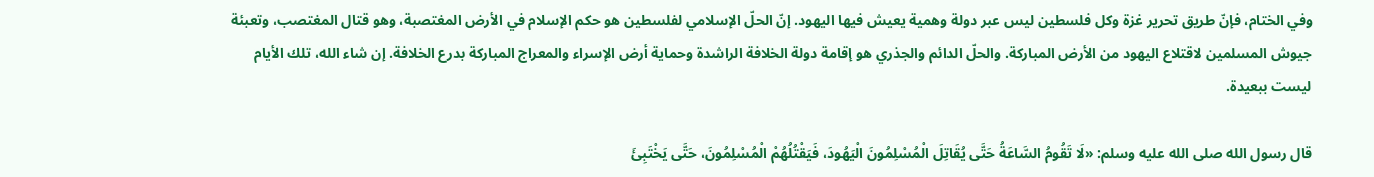وفي الختام، فإنّ طريق تحرير غزة وكل فلسطين ليس عبر دولة وهمية يعيش فيها اليهود. إنّ الحلّ الإسلامي لفلسطين هو حكم الإسلام في الأرض المغتصبة، وهو قتال المغتصب، وتعبئة جيوش المسلمين لاقتلاع اليهود من الأرض المباركة. والحلّ الدائم والجذري هو إقامة دولة الخلافة الراشدة وحماية أرض الإسراء والمعراج المباركة بدرع الخلافة. إن شاء الله، تلك الأيام ليست ببعيدة.

قال رسول الله صلى الله عليه وسلم: «لَا تَقُومُ السَّاعَةُ حَتَّى يُقَاتِلَ الْمُسْلِمُونَ الْيَهُودَ، فَيَقْتُلُهُمْ الْمُسْلِمُونَ، حَتَّى يَخْتَبِئَ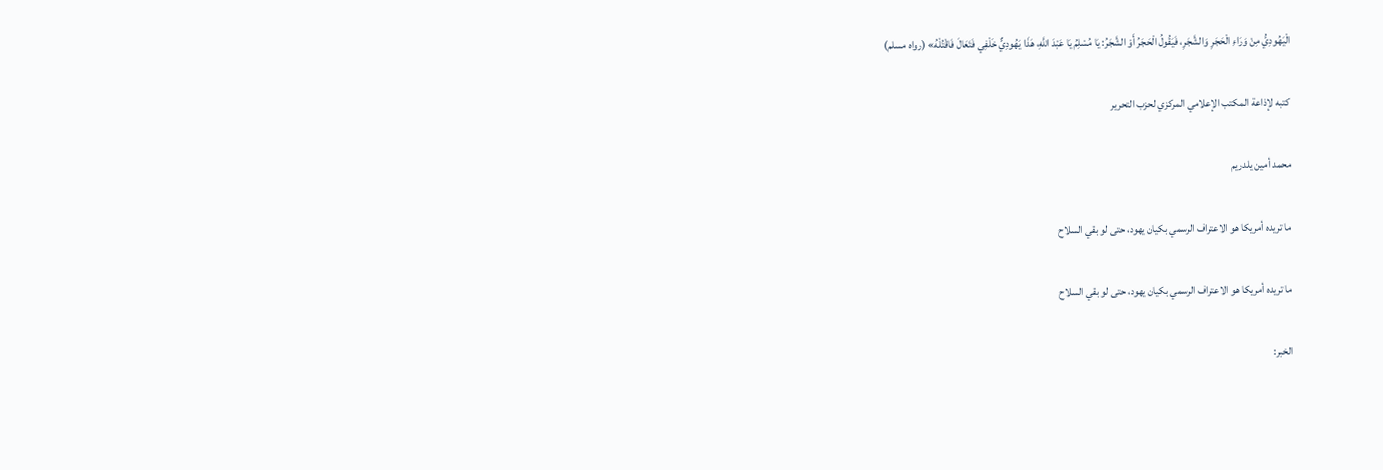الْيَهُودِيُّ مِنْ وَرَاءِ الْحَجَرِ وَالشَّجَرِ، فَيَقُولُ الْحَجَرُ أَوْ الشَّجَرُ: يَا مُسْلِمُ يَا عَبْدَ اللَّهِ، هَذَا يَهُودِيٌّ خَلْفِي فَتَعَالَ فَاقْتُلْهُ» (رواه مسلم)

كتبه لإذاعة المكتب الإعلامي المركزي لحزب التحرير

محمد أمين يلدريم

ما تريده أمريكا هو الاعتراف الرسمي بكيان يهود، حتى لو بقي السلاح

ما تريده أمريكا هو الاعتراف الرسمي بكيان يهود، حتى لو بقي السلاح

الخبر: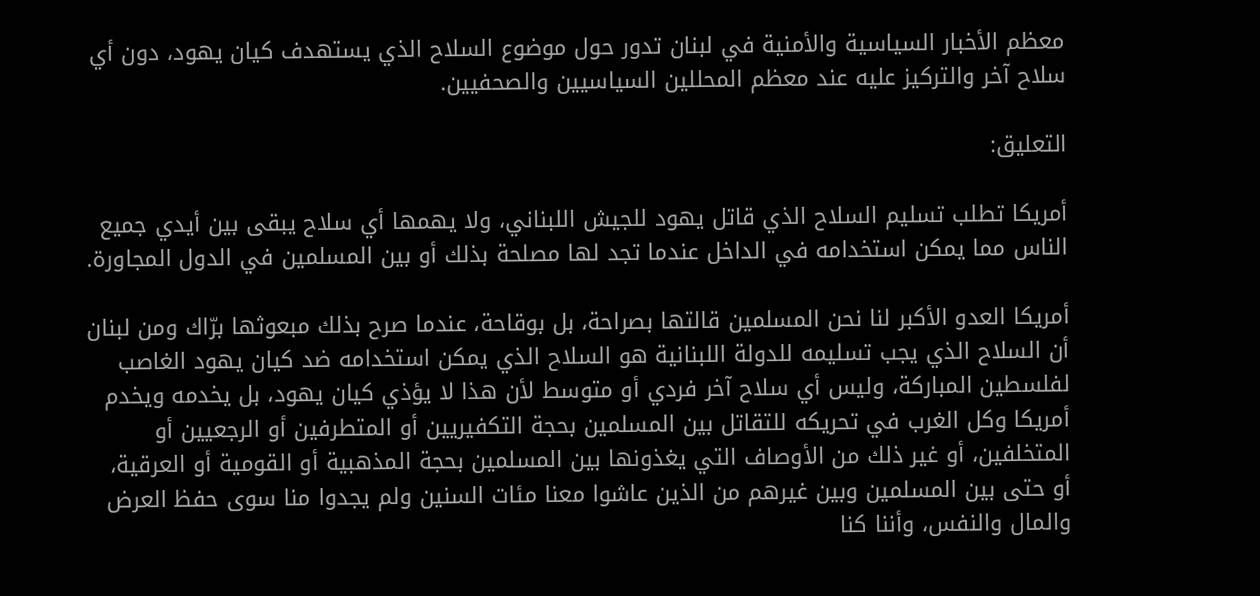معظم الأخبار السياسية والأمنية في لبنان تدور حول موضوع السلاح الذي يستهدف كيان يهود، دون أي سلاح آخر والتركيز عليه عند معظم المحللين السياسيين والصحفيين.

التعليق:

أمريكا تطلب تسليم السلاح الذي قاتل يهود للجيش اللبناني، ولا يهمها أي سلاح يبقى بين أيدي جميع الناس مما يمكن استخدامه في الداخل عندما تجد لها مصلحة بذلك أو بين المسلمين في الدول المجاورة.

أمريكا العدو الأكبر لنا نحن المسلمين قالتها بصراحة، بل بوقاحة، عندما صرح بذلك مبعوثها برّاك ومن لبنان أن السلاح الذي يجب تسليمه للدولة اللبنانية هو السلاح الذي يمكن استخدامه ضد كيان يهود الغاصب لفلسطين المباركة، وليس أي سلاح آخر فردي أو متوسط لأن هذا لا يؤذي كيان يهود، بل يخدمه ويخدم أمريكا وكل الغرب في تحريكه للتقاتل بين المسلمين بحجة التكفيريين أو المتطرفين أو الرجعيين أو المتخلفين، أو غير ذلك من الأوصاف التي يغذونها بين المسلمين بحجة المذهبية أو القومية أو العرقية، أو حتى بين المسلمين وبين غيرهم من الذين عاشوا معنا مئات السنين ولم يجدوا منا سوى حفظ العرض والمال والنفس، وأننا كنا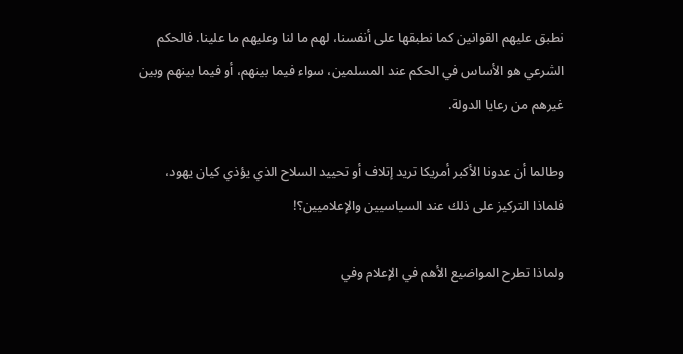نطبق عليهم القوانين كما نطبقها على أنفسنا، لهم ما لنا وعليهم ما علينا. فالحكم الشرعي هو الأساس في الحكم عند المسلمين، سواء فيما بينهم، أو فيما بينهم وبين غيرهم من رعايا الدولة.

وطالما أن عدونا الأكبر أمريكا تريد إتلاف أو تحييد السلاح الذي يؤذي كيان يهود، فلماذا التركيز على ذلك عند السياسيين والإعلاميين؟!

ولماذا تطرح المواضيع الأهم في الإعلام وفي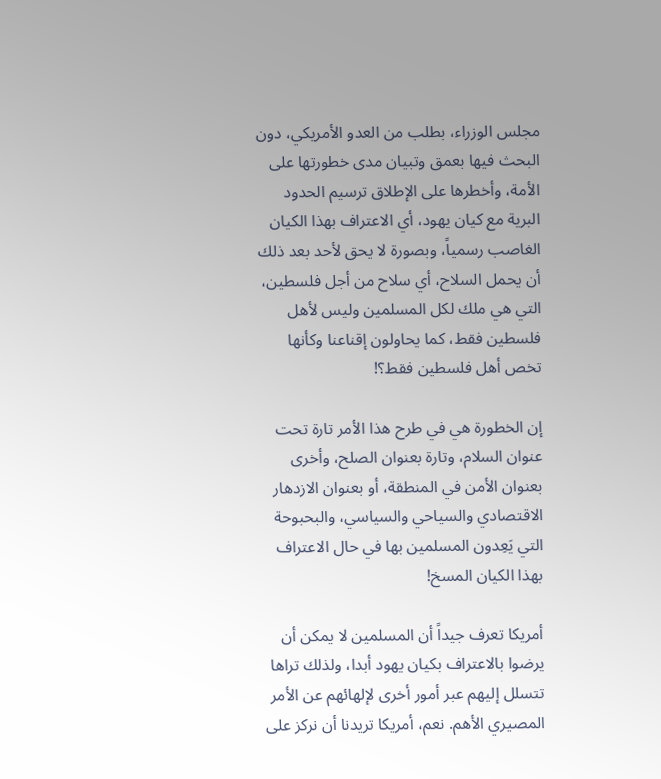مجلس الوزراء، بطلب من العدو الأمريكي، دون البحث فيها بعمق وتبيان مدى خطورتها على الأمة، وأخطرها على الإطلاق ترسيم الحدود البرية مع كيان يهود، أي الاعتراف بهذا الكيان الغاصب رسمياً، وبصورة لا يحق لأحد بعد ذلك أن يحمل السلاح، أي سلاح من أجل فلسطين، التي هي ملك لكل المسلمين وليس لأهل فلسطين فقط، كما يحاولون إقناعنا وكأنها تخص أهل فلسطين فقط؟!

إن الخطورة هي في طرح هذا الأمر تارة تحت عنوان السلام، وتارة بعنوان الصلح، وأخرى بعنوان الأمن في المنطقة، أو بعنوان الازدهار الاقتصادي والسياحي والسياسي، والبحبوحة التي يَعِدون المسلمين بها في حال الاعتراف بهذا الكيان المسخ!

أمريكا تعرف جيداً أن المسلمين لا يمكن أن يرضوا بالاعتراف بكيان يهود أبدا، ولذلك تراها تتسلل إليهم عبر أمور أخرى لإلهائهم عن الأمر المصيري الأهم. نعم، أمريكا تريدنا أن نركز على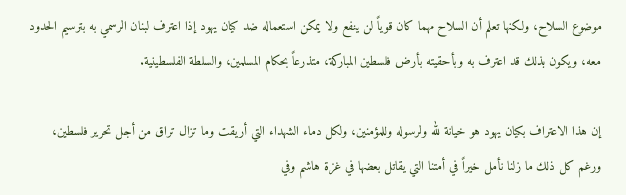موضوع السلاح، ولكنها تعلم أن السلاح مهما كان قوياً لن ينفع ولا يمكن استعماله ضد كيان يهود إذا اعترف لبنان الرسمي به بترسيم الحدود معه، ويكون بذلك قد اعترف به وبأحقيته بأرض فلسطين المباركة، متذرعاً بحكام المسلمين، والسلطة الفلسطينية.

إن هذا الاعتراف بكيان يهود هو خيانة لله ولرسوله وللمؤمنين، ولكل دماء الشهداء التي أريقت وما تزال تراق من أجل تحرير فلسطين، ورغم كل ذلك ما زلنا نأمل خيراً في أمتنا التي يقاتل بعضها في غزة هاشم وفي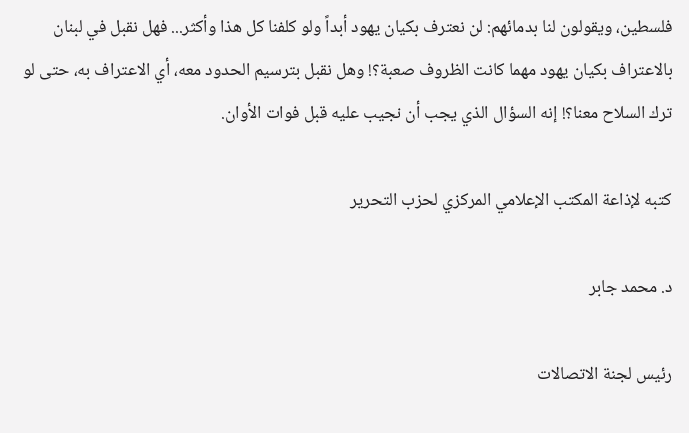فلسطين، ويقولون لنا بدمائهم: لن نعترف بكيان يهود أبداً ولو كلفنا كل هذا وأكثر... فهل نقبل في لبنان بالاعتراف بكيان يهود مهما كانت الظروف صعبة؟! وهل نقبل بترسيم الحدود معه، أي الاعتراف به، حتى لو ترك السلاح معنا؟! إنه السؤال الذي يجب أن نجيب عليه قبل فوات الأوان.

كتبه لإذاعة المكتب الإعلامي المركزي لحزب التحرير

د. محمد جابر

رئيس لجنة الاتصالات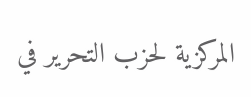المركزية لحزب التحرير في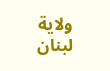ولاية لبنان